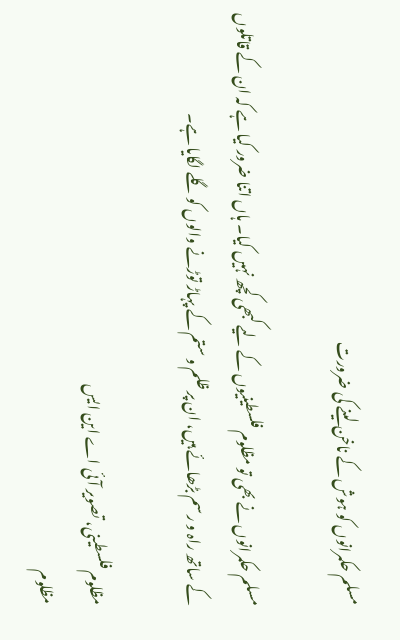مسلم حکمرانوں کو ہوش کے ناخن لینے کی ضرورت

مسلم حکمرانوں نے بھی تو مظلوم فلسطینیوں کے لیے کبھی کچھ نہیں کیا۔ ہاں اتنا ضرور کیا ہے کہ ان کے قاتلوں کے ساتھ راہ و رسم بڑھائے ہیں، ان پر ظلم و ستم کے پہاڑ توڑنے والوں کو گلے لگایا ہے۔

مظلوم فلسطینی، تصویر آئی اے این ایس
مظلوم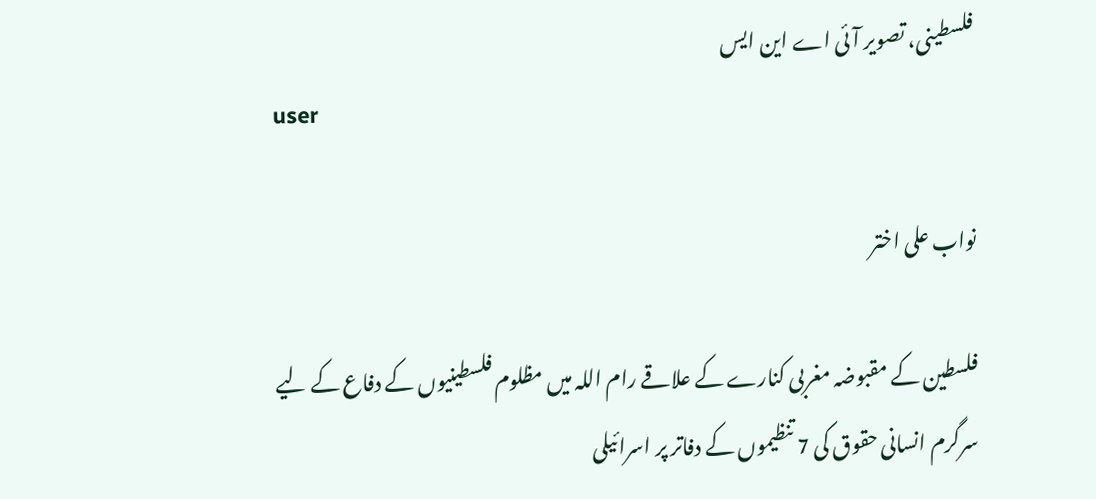فلسطینی، تصویر آئی اے این ایس
user

نواب علی اختر

فلسطین کے مقبوضہ مغربی کنارے کے علاقے رام اللہ میں مظلوم فلسطینیوں کے دفاع کے لیے سرگرم انسانی حقوق کی 7 تنظیموں کے دفاتر پر اسرائیلی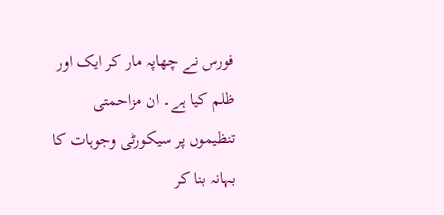فورس نے چھاپہ مار کر ایک اور ظلم کیا ہے۔ ان مزاحمتی تنظیموں پر سیکورٹی وجوہات کا بہانہ بنا کر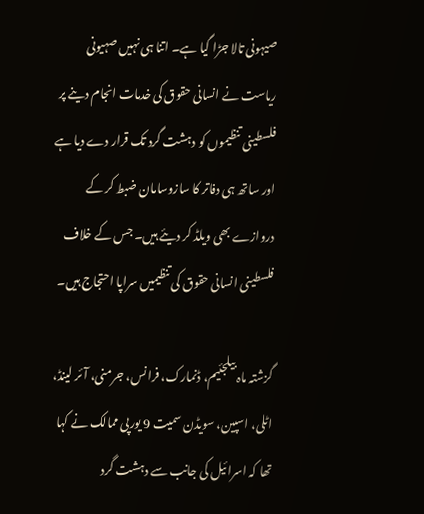صیہونی تالا جڑا گیا ہے۔ اتنا ہی نہیں صہیونی ریاست نے انسانی حقوق کی خدمات انجام دینے پر فلسطینی تنظیموں کو دہشت گرد تک قرار دے دیا ہے اور ساتھ ہی دفاتر کا سازوسامان ضبط کر کے دروازے بھی ویلڈ کر دیئے ہیں۔ جس کے خلاف فلسطینی انسانی حقوق کی تنظیمیں سراپا احتجاج ہیں۔

گزشتہ ماہ بیلجئیم، ڈنمارک، فرانس، جرمنی، آئر لینڈ، اٹلی، اسپین، سویڈن سمیت 9 یورپی ممالک نے کہا تھا کہ اسرائیل کی جانب سے دہشت گرد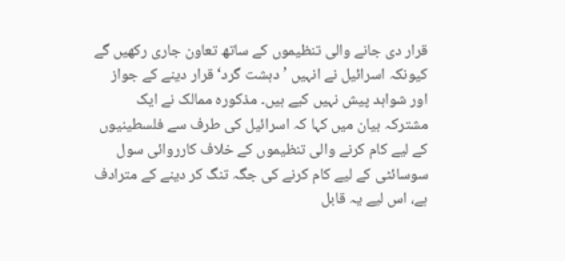قرار دی جانے والی تنظیموں کے ساتھ تعاون جاری رکھیں گے کیونکہ اسرائیل نے انہیں ’دہشت گرد‘ قرار دینے کے جواز اور شواہد پیش نہیں کیے ہیں۔ مذکورہ ممالک نے ایک مشترکہ بیان میں کہا کہ اسرائیل کی طرف سے فلسطینیوں کے لیے کام کرنے والی تنظیموں کے خلاف کارروائی سول سوسائٹی کے لیے کام کرنے کی جگہ تنگ کر دینے کے مترادف ہے، اس لیے یہ قابل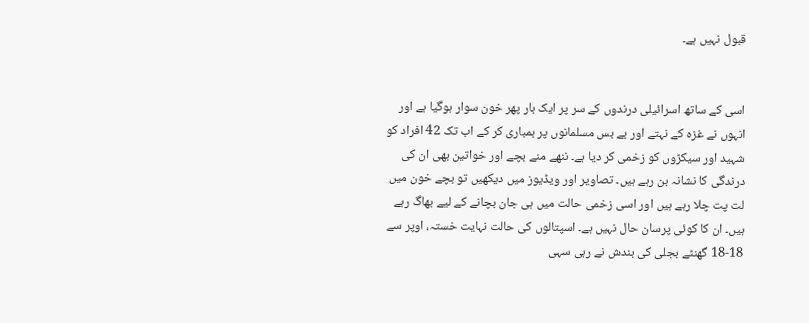قبول نہیں ہے۔


اسی کے ساتھ اسرائیلی درندوں کے سر پر ایک بار پھر خون سوار ہوگیا ہے اور انہوں نے غزہ کے نہتے اور بے بس مسلمانوں پر بمباری کر کے اب تک 42 افراد کو شہید اور سیکڑوں کو زخمی کر دیا ہے۔ ننھے منے بچے اور خواتین بھی ان کی درندگی کا نشانہ بن رہے ہیں۔ تصاویر اور ویڈیوز میں دیکھیں تو بچے خون میں لت پت چلا رہے ہیں اور اسی زخمی حالت میں ہی جان بچانے کے لیے بھاگ رہے ہیں۔ ان کا کوئی پرسان حال نہیں ہے۔ اسپتالوں کی حالت نہایت خستہ، اوپر سے 18-18 گھنٹے بجلی کی بندش نے رہی سہی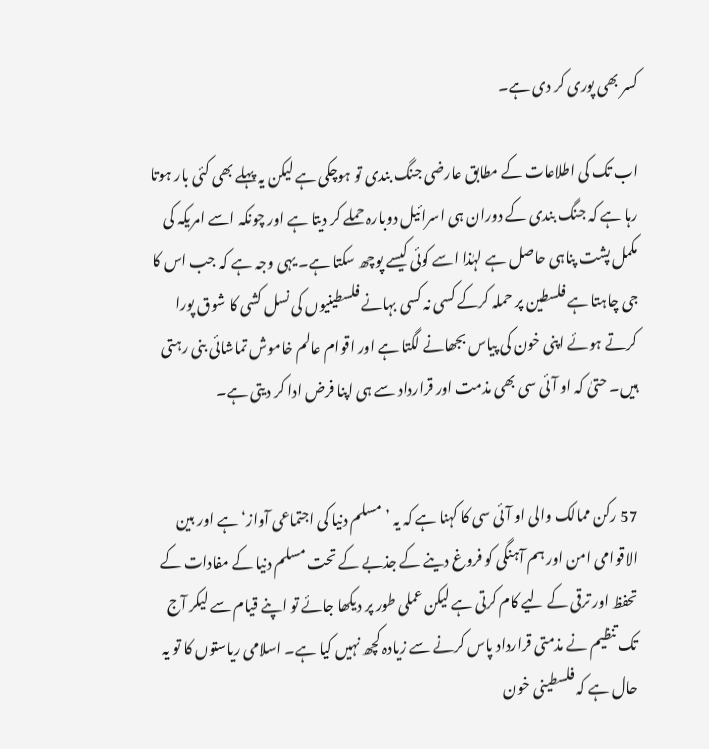کسر بھی پوری کر دی ہے۔

اب تک کی اطلاعات کے مطابق عارضی جنگ بندی تو ہوچکی ہے لیکن یہ پہلے بھی کئی بار ہوتا رہا ہے کہ جنگ بندی کے دوران ہی اسرائیل دوبارہ حملے کر دیتا ہے اور چونکہ اسے امریکہ کی مکمل پشت پناہی حاصل ہے لہٰذا اسے کوئی کیسے پوچھ سکتا ہے۔ یہی وجہ ہے کہ جب اس کا جی چاہتا ہے فلسطین پر حملہ کرکے کسی نہ کسی بہانے فلسطینیوں کی نسل کشی کا شوق پورا کرتے ہوئے اپنی خون کی پیاس بجھانے لگتا ہے اور اقوام عالم خاموش تماشائی بنی رہتی ہیں۔ حتیٰ کہ او آئی سی بھی مذمت اور قرارداد سے ہی اپنا فرض ادا کر دیتی ہے۔


57 رکن ممالک والی او آئی سی کا کہنا ہے کہ یہ ’مسلم دنیا کی اجتماعی آواز‘ ہے اور بین الاقوامی امن اور ہم آہنگی کو فروغ دینے کے جذبے کے تحت مسلم دنیا کے مفادات کے تحفظ اور ترقی کے لیے کام کرتی ہے لیکن عملی طور پر دیکھا جائے تو اپنے قیام سے لیکر آج تک تنظیم نے مذمتی قرارداد پاس کرنے سے زیادہ کچھ نہیں کیا ہے۔ اسلامی ریاستوں کا تو یہ حال ہے کہ فلسطینی خون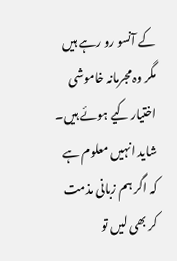کے آنسو رو رہے ہیں مگر وہ مجرمانہ خاموشی اختیار کیے ہوئے ہیں۔ شاید انہیں معلوم ہے کہ اگر ہم زبانی مذمت کر بھی لیں تو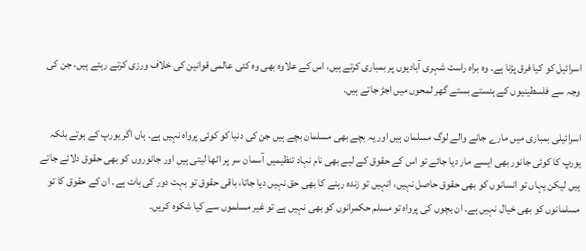اسرائیل کو کیا فرق پڑنا ہے۔ وہ براہ راست شہری آبادیوں پر بمباری کرتے ہیں، اس کے علاوہ بھی وہ کئی عالمی قوانین کی خلاف ورزی کرتے رہتے ہیں، جن کی وجہ سے فلسطینیوں کے ہنستے بستے گھر لمحوں میں اجڑ جاتے ہیں۔

اسرائیلی بمباری میں مارے جانے والے لوگ مسلمان ہیں اور یہ بچے بھی مسلمان بچے ہیں جن کی دنیا کو کوئی پرواہ نہیں ہے۔ ہاں اگر یورپ کے ہوتے بلکہ یورپ کا کوئی جانور بھی ایسے مار دیا جائے تو اس کے حقوق کے لیے بھی نام نہاد تنظیمیں آسمان سر پر اٹھا لیتی ہیں اور جانوروں کو بھی حقوق دلائے جاتے ہیں لیکن یہاں تو انسانوں کو بھی حقوق حاصل نہیں، انہیں تو زندہ رہنے کا بھی حق نہیں دیا جاتا، باقی حقوق تو بہت دور کی بات ہے۔ ان کے حقوق کا تو مسلمانوں کو بھی خیال نہیں ہے۔ ان بچوں کی پرواہ تو مسلم حکمرانوں کو بھی نہیں ہے تو غیر مسلموں سے کیا شکوہ کریں۔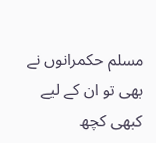مسلم حکمرانوں نے بھی تو ان کے لیے کبھی کچھ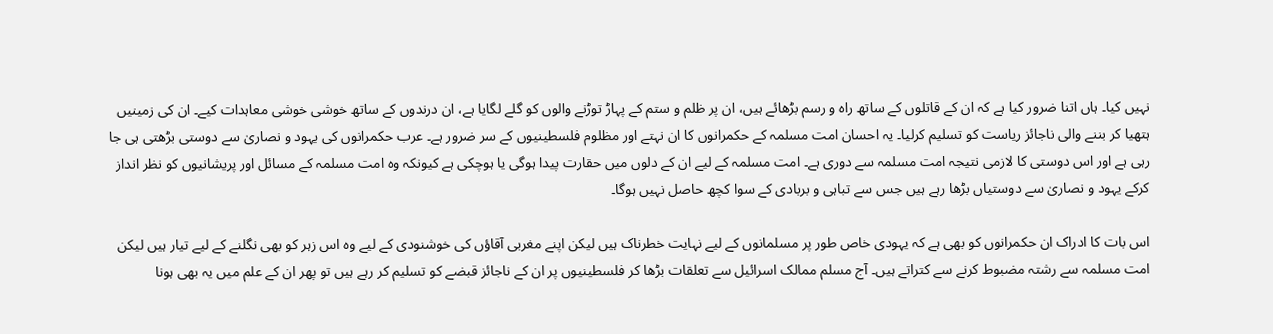نہیں کیا۔ ہاں اتنا ضرور کیا ہے کہ ان کے قاتلوں کے ساتھ راہ و رسم بڑھائے ہیں، ان پر ظلم و ستم کے پہاڑ توڑنے والوں کو گلے لگایا ہے، ان درندوں کے ساتھ خوشی خوشی معاہدات کیے۔ ان کی زمینیں ہتھیا کر بننے والی ناجائز ریاست کو تسلیم کرلیا۔ یہ احسان امت مسلمہ کے حکمرانوں کا ان نہتے اور مظلوم فلسطینیوں کے سر ضرور ہے۔ عرب حکمرانوں کی یہود و نصاریٰ سے دوستی بڑھتی ہی جا رہی ہے اور اس دوستی کا لازمی نتیجہ امت مسلمہ سے دوری ہے۔ امت مسلمہ کے لیے ان کے دلوں میں حقارت پیدا ہوگی یا ہوچکی ہے کیونکہ وہ امت مسلمہ کے مسائل اور پریشانیوں کو نظر انداز کرکے یہود و نصاریٰ سے دوستیاں بڑھا رہے ہیں جس سے تباہی و بربادی کے سوا کچھ حاصل نہیں ہوگا۔

اس بات کا ادراک ان حکمرانوں کو بھی ہے کہ یہودی خاص طور پر مسلمانوں کے لیے نہایت خطرناک ہیں لیکن اپنے مغربی آقاؤں کی خوشنودی کے لیے وہ اس زہر کو بھی نگلنے کے لیے تیار ہیں لیکن امت مسلمہ سے رشتہ مضبوط کرنے سے کتراتے ہیں۔ آج مسلم ممالک اسرائیل سے تعلقات بڑھا کر فلسطینیوں پر ان کے ناجائز قبضے کو تسلیم کر رہے ہیں تو پھر ان کے علم میں یہ بھی ہونا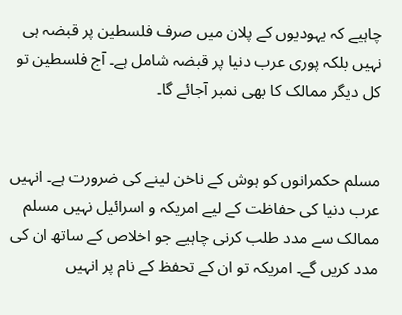چاہیے کہ یہودیوں کے پلان میں صرف فلسطین پر قبضہ ہی نہیں بلکہ پوری عرب دنیا پر قبضہ شامل ہے۔ آج فلسطین تو کل دیگر ممالک کا بھی نمبر آجائے گا۔


مسلم حکمرانوں کو ہوش کے ناخن لینے کی ضرورت ہے۔ انہیں عرب دنیا کی حفاظت کے لیے امریکہ و اسرائیل نہیں مسلم ممالک سے مدد طلب کرنی چاہیے جو اخلاص کے ساتھ ان کی مدد کریں گے۔ امریکہ تو ان کے تحفظ کے نام پر انہیں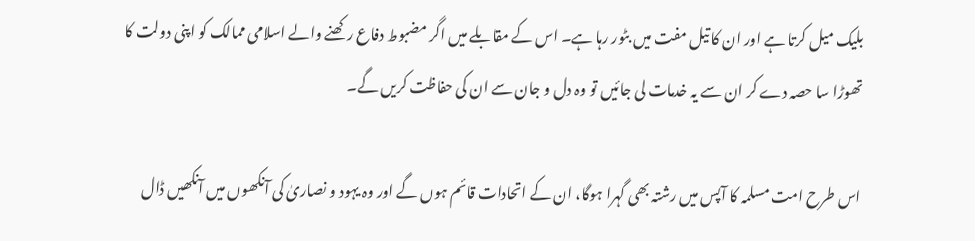بلیک میل کرتا ہے اور ان کا تیل مفت میں بٹور رہا ہے۔ اس کے مقابلے میں اگر مضبوط دفاع رکھنے والے اسلامی ممالک کو اپنی دولت کا تھوڑا سا حصہ دے کر ان سے یہ خدمات لی جائیں تو وہ دل و جان سے ان کی حفاظت کریں گے۔

اس طرح امت مسلمہ کا آپس میں رشتہ بھی گہرا ہوگا، ان کے اتحادات قائم ہوں گے اور وہ یہود و نصاریٰ کی آنکھوں میں آنکھیں ڈال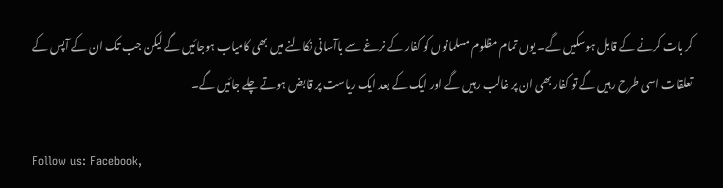کر بات کرنے کے قابل ہوسکیں گے۔ یوں تمام مظلوم مسلمانوں کو کفار کے نرغے سے باآسانی نکالنے میں بھی کامیاب ہوجائیں گے لیکن جب تک ان کے آپس کے تعلقات اسی طرح رہیں گے تو کفار بھی ان پر غالب رہیں گے اور ایک کے بعد ایک ریاست پر قابض ہوتے چلے جائیں گے۔

Follow us: Facebook,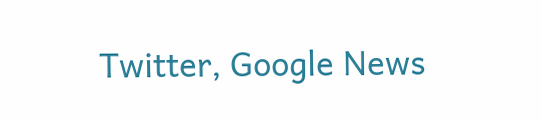Twitter, Google News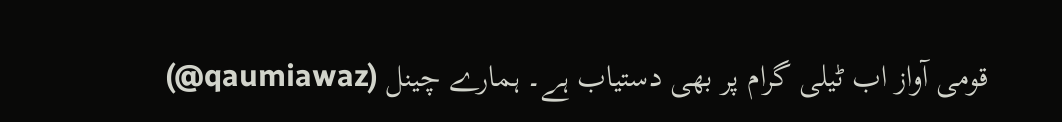قومی آواز اب ٹیلی گرام پر بھی دستیاب ہے۔ ہمارے چینل (qaumiawaz@)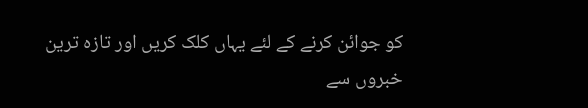کو جوائن کرنے کے لئے یہاں کلک کریں اور تازہ ترین خبروں سے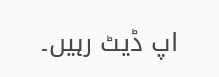اپ ڈیٹ رہیں۔